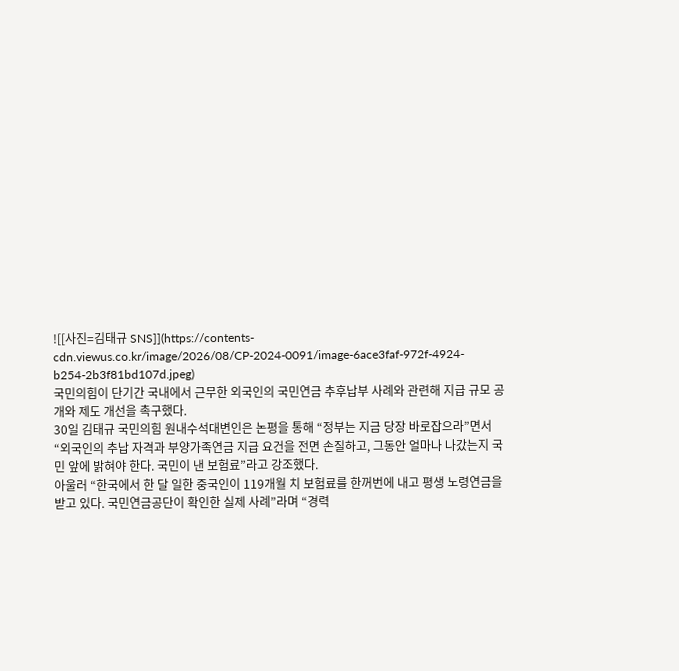![[사진=김태규 SNS]](https://contents-cdn.viewus.co.kr/image/2026/08/CP-2024-0091/image-6ace3faf-972f-4924-b254-2b3f81bd107d.jpeg)
국민의힘이 단기간 국내에서 근무한 외국인의 국민연금 추후납부 사례와 관련해 지급 규모 공개와 제도 개선을 촉구했다.
30일 김태규 국민의힘 원내수석대변인은 논평을 통해 “정부는 지금 당장 바로잡으라”면서 “외국인의 추납 자격과 부양가족연금 지급 요건을 전면 손질하고, 그동안 얼마나 나갔는지 국민 앞에 밝혀야 한다. 국민이 낸 보험료”라고 강조했다.
아울러 “한국에서 한 달 일한 중국인이 119개월 치 보험료를 한꺼번에 내고 평생 노령연금을 받고 있다. 국민연금공단이 확인한 실제 사례”라며 “경력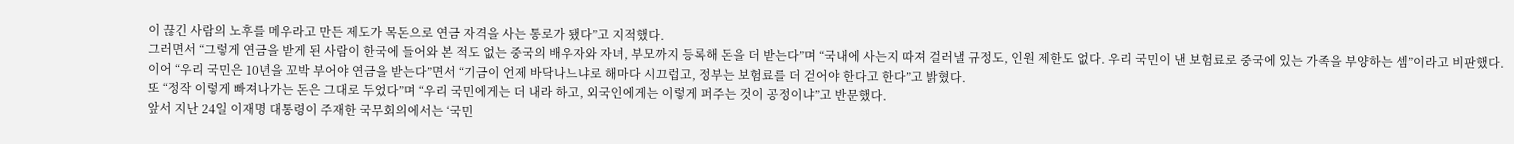이 끊긴 사람의 노후를 메우라고 만든 제도가 목돈으로 연금 자격을 사는 통로가 됐다”고 지적했다.
그러면서 “그렇게 연금을 받게 된 사람이 한국에 들어와 본 적도 없는 중국의 배우자와 자녀, 부모까지 등록해 돈을 더 받는다”며 “국내에 사는지 따져 걸러낼 규정도, 인원 제한도 없다. 우리 국민이 낸 보험료로 중국에 있는 가족을 부양하는 셈”이라고 비판했다.
이어 “우리 국민은 10년을 꼬박 부어야 연금을 받는다”면서 “기금이 언제 바닥나느냐로 해마다 시끄럽고, 정부는 보험료를 더 걷어야 한다고 한다”고 밝혔다.
또 “정작 이렇게 빠져나가는 돈은 그대로 두었다”며 “우리 국민에게는 더 내라 하고, 외국인에게는 이렇게 퍼주는 것이 공정이냐”고 반문했다.
앞서 지난 24일 이재명 대통령이 주재한 국무회의에서는 ‘국민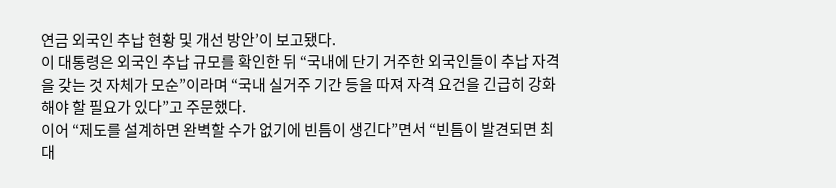연금 외국인 추납 현황 및 개선 방안’이 보고됐다.
이 대통령은 외국인 추납 규모를 확인한 뒤 “국내에 단기 거주한 외국인들이 추납 자격을 갖는 것 자체가 모순”이라며 “국내 실거주 기간 등을 따져 자격 요건을 긴급히 강화해야 할 필요가 있다”고 주문했다.
이어 “제도를 설계하면 완벽할 수가 없기에 빈틈이 생긴다”면서 “빈틈이 발견되면 최대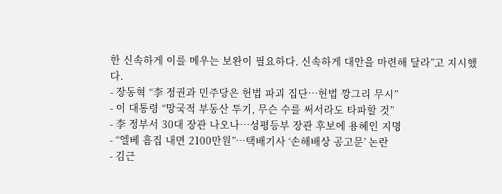한 신속하게 이를 메우는 보완이 필요하다. 신속하게 대안을 마련해 달라”고 지시했다.
- 장동혁 “李 정권과 민주당은 헌법 파괴 집단…헌법 깡그리 무시”
- 이 대통령 “망국적 부동산 투기, 무슨 수를 써서라도 타파할 것”
- 李 정부서 30대 장관 나오나…성평등부 장관 후보에 용혜인 지명
- “엘베 흠집 내면 2100만원”…택배기사 ‘손해배상 공고문’ 논란
- 김근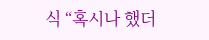식 “혹시나 했더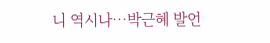니 역시나…박근혜 발언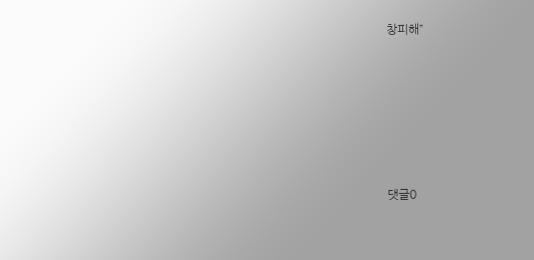창피해”










댓글0